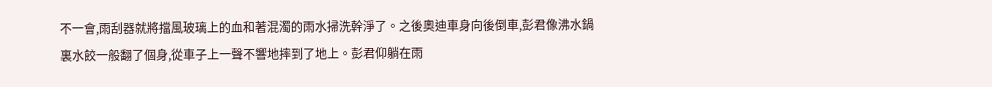不一會,雨刮器就將擋風玻璃上的血和著混濁的雨水掃洗幹淨了。之後奧迪車身向後倒車,彭君像沸水鍋裏水餃一般翻了個身,從車子上一聲不響地摔到了地上。彭君仰躺在雨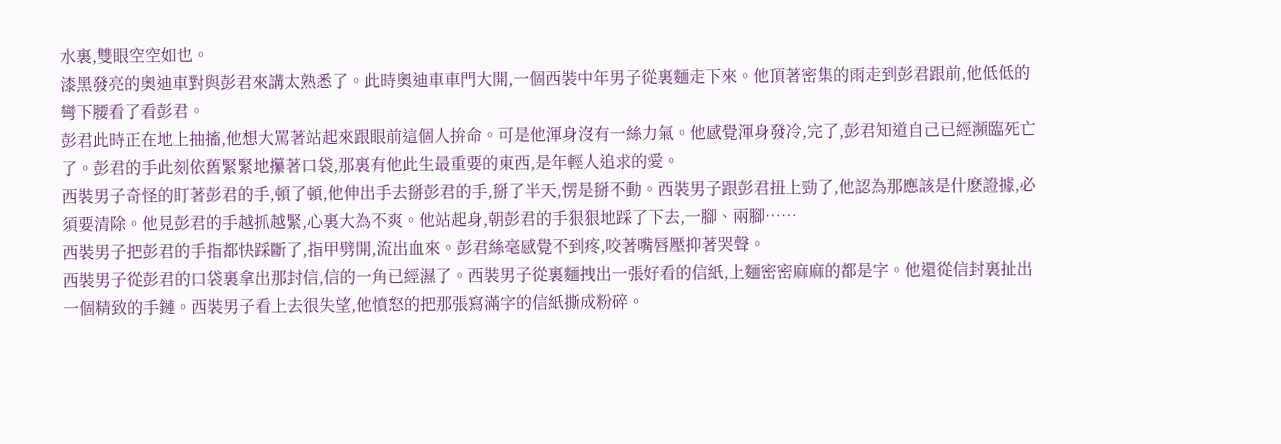水裏,雙眼空空如也。
漆黑發亮的奧迪車對與彭君來講太熟悉了。此時奧迪車車門大開,一個西裝中年男子從裏麵走下來。他頂著密集的雨走到彭君跟前,他低低的彎下腰看了看彭君。
彭君此時正在地上抽搐,他想大罵著站起來跟眼前這個人拚命。可是他渾身沒有一絲力氣。他感覺渾身發冷,完了,彭君知道自己已經瀕臨死亡了。彭君的手此刻依舊緊緊地攥著口袋,那裏有他此生最重要的東西,是年輕人追求的愛。
西裝男子奇怪的盯著彭君的手,頓了頓,他伸出手去掰彭君的手,掰了半天,愣是掰不動。西裝男子跟彭君扭上勁了,他認為那應該是什麽證據,必須要清除。他見彭君的手越抓越緊,心裏大為不爽。他站起身,朝彭君的手狠狠地踩了下去,一腳、兩腳……
西裝男子把彭君的手指都快踩斷了,指甲劈開,流出血來。彭君絲毫感覺不到疼,咬著嘴唇壓抑著哭聲。
西裝男子從彭君的口袋裏拿出那封信,信的一角已經濕了。西裝男子從裏麵拽出一張好看的信紙,上麵密密麻麻的都是字。他還從信封裏扯出一個精致的手鏈。西裝男子看上去很失望,他憤怒的把那張寫滿字的信紙撕成粉碎。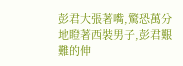彭君大張著嘴,驚恐萬分地瞪著西裝男子,彭君艱難的伸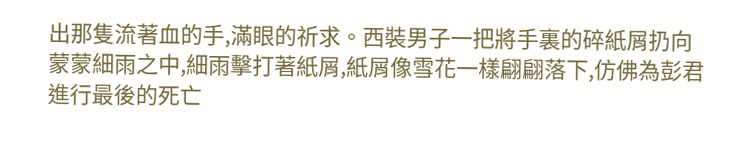出那隻流著血的手,滿眼的祈求。西裝男子一把將手裏的碎紙屑扔向蒙蒙細雨之中,細雨擊打著紙屑,紙屑像雪花一樣翩翩落下,仿佛為彭君進行最後的死亡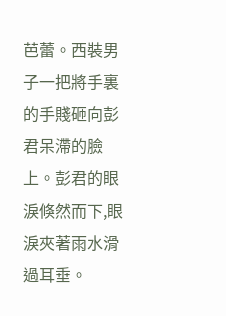芭蕾。西裝男子一把將手裏的手賤砸向彭君呆滯的臉上。彭君的眼淚倏然而下,眼淚夾著雨水滑過耳垂。